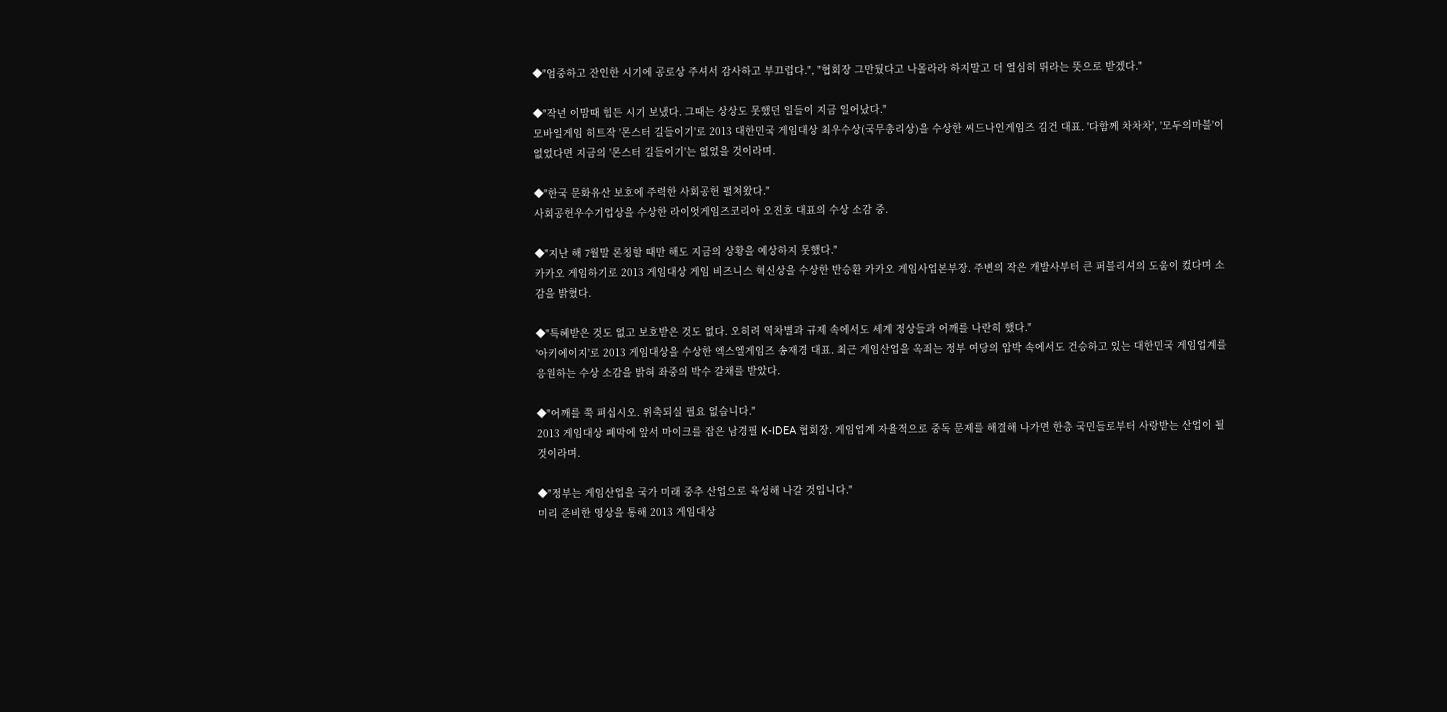◆"엄중하고 잔인한 시기에 공로상 주셔서 감사하고 부끄럽다.", "협회장 그만뒀다고 나몰라라 하지말고 더 열심히 뛰라는 뜻으로 받겠다."

◆"작년 이맘때 힘든 시기 보냈다. 그때는 상상도 못했던 일들이 지금 일어났다."
모바일게임 히트작 '몬스터 길들이기'로 2013 대한민국 게임대상 최우수상(국무총리상)을 수상한 씨드나인게임즈 김건 대표. '다함께 차차차', '모두의마블'이 없었다면 지금의 '몬스터 길들이기'는 없었을 것이라며.

◆"한국 문화유산 보호에 주력한 사회공헌 펼쳐왔다."
사회공헌우수기업상을 수상한 라이엇게임즈코리아 오진호 대표의 수상 소감 중.

◆"지난 해 7월말 론칭할 때만 해도 지금의 상황을 예상하지 못했다."
카카오 게임하기로 2013 게임대상 게임 비즈니스 혁신상을 수상한 반승환 카카오 게임사업본부장. 주변의 작은 개발사부터 큰 퍼블리셔의 도움이 컸다며 소감을 밝혔다.

◆"특혜받은 것도 없고 보호받은 것도 없다. 오히려 역차별과 규제 속에서도 세계 정상들과 어깨를 나란히 했다."
'아키에이지'로 2013 게임대상을 수상한 엑스엘게임즈 송재경 대표. 최근 게임산업을 옥죄는 정부 여당의 압박 속에서도 건승하고 있는 대한민국 게임업계를 응원하는 수상 소감을 밝혀 좌중의 박수 갈채를 받았다.

◆"어깨를 쭉 펴십시오. 위축되실 필요 없습니다."
2013 게임대상 폐막에 앞서 마이크를 잡은 남경필 K-IDEA 협회장. 게임업계 자율적으로 중독 문제를 해결해 나가면 한층 국민들로부터 사랑받는 산업이 될 것이라며.

◆"정부는 게임산업을 국가 미래 중추 산업으로 육성해 나갈 것입니다."
미리 준비한 영상을 통해 2013 게임대상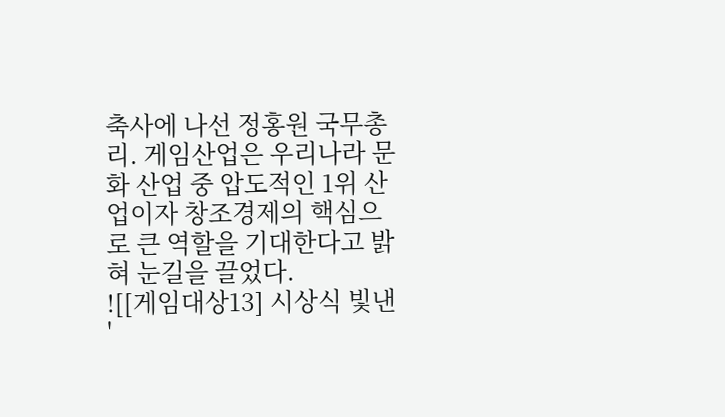축사에 나선 정홍원 국무총리. 게임산업은 우리나라 문화 산업 중 압도적인 1위 산업이자 창조경제의 핵심으로 큰 역할을 기대한다고 밝혀 눈길을 끌었다.
![[게임대상13] 시상식 빛낸 '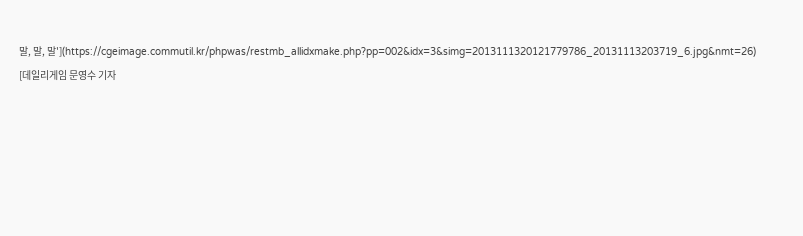말, 말, 말'](https://cgeimage.commutil.kr/phpwas/restmb_allidxmake.php?pp=002&idx=3&simg=2013111320121779786_20131113203719_6.jpg&nmt=26)
[데일리게임 문영수 기자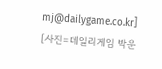mj@dailygame.co.kr]
[사진=데일리게임 박운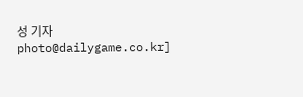성 기자 photo@dailygame.co.kr]